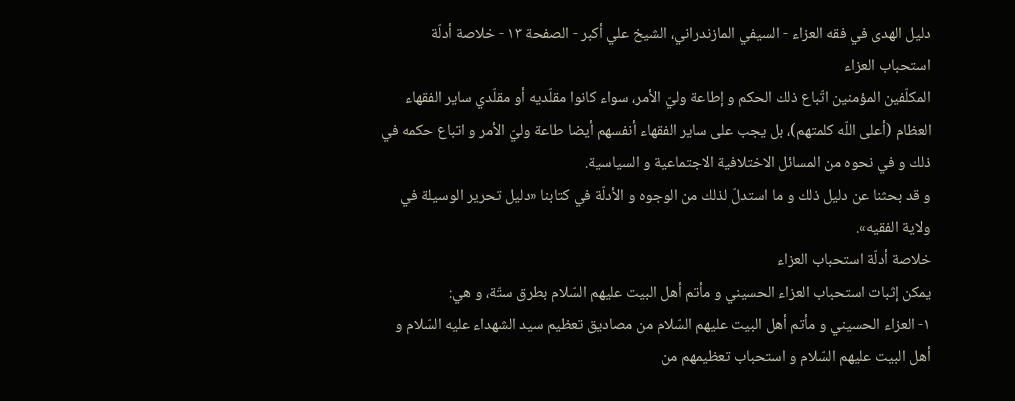دليل الهدى في فقه العزاء - السيفي المازندراني، الشيخ علي أكبر - الصفحة ١٣ - خلاصة أدلّة استحباب العزاء
المكلّفين المؤمنين اتّباع ذلك الحكم و إطاعة وليّ الأمر، سواء كانوا مقلّديه أو مقلّدي ساير الفقهاء العظام (أعلى اللّه كلمتهم)، بل يجب على ساير الفقهاء أنفسهم أيضا طاعة وليّ الأمر و اتباع حكمه في ذلك و في نحوه من المسائل الاختلافية الاجتماعية و السياسية.
و قد بحثنا عن دليل ذلك و ما استدلّ لذلك من الوجوه و الأدلّة في كتابنا «دليل تحرير الوسيلة في ولاية الفقيه».
خلاصة أدلّة استحباب العزاء
يمكن إثبات استحباب العزاء الحسيني و مأتم أهل البيت عليهم السّلام بطرق ستّة، و هي:
١- العزاء الحسيني و مأتم أهل البيت عليهم السّلام من مصاديق تعظيم سيد الشهداء عليه السّلام و أهل البيت عليهم السّلام و استحباب تعظيمهم من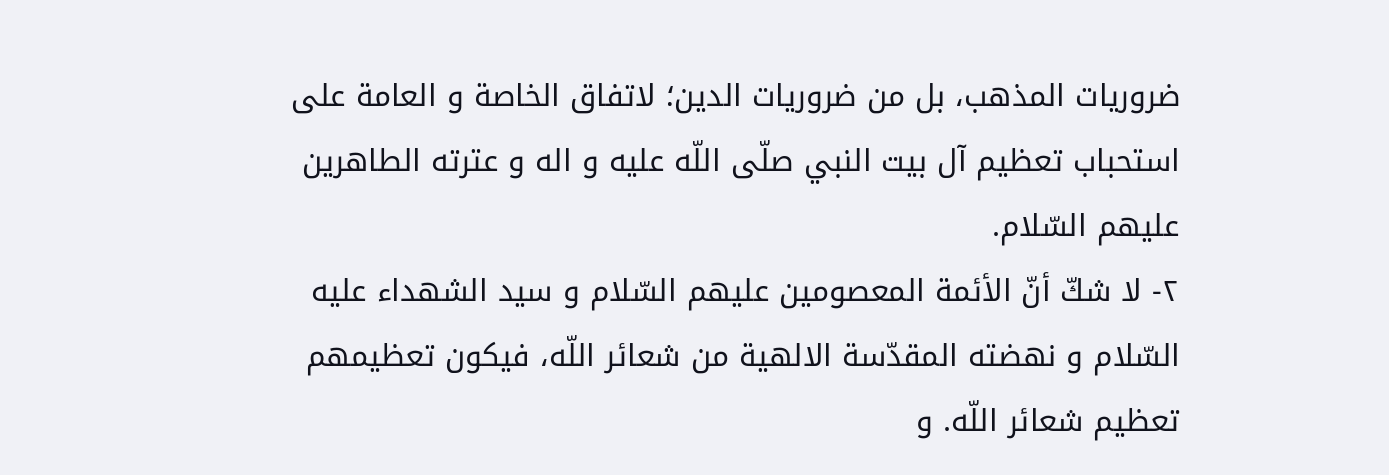ضروريات المذهب، بل من ضروريات الدين؛ لاتفاق الخاصة و العامة على استحباب تعظيم آل بيت النبي صلّى اللّه عليه و اله و عترته الطاهرين عليهم السّلام.
٢- لا شكّ أنّ الأئمة المعصومين عليهم السّلام و سيد الشهداء عليه السّلام و نهضته المقدّسة الالهية من شعائر اللّه، فيكون تعظيمهم تعظيم شعائر اللّه. و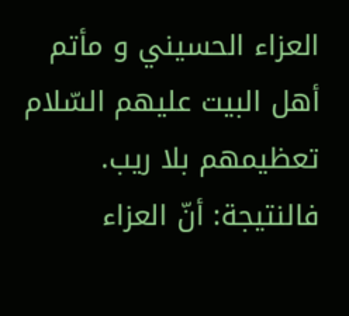العزاء الحسيني و مأتم أهل البيت عليهم السّلام تعظيمهم بلا ريب.
فالنتيجة: أنّ العزاء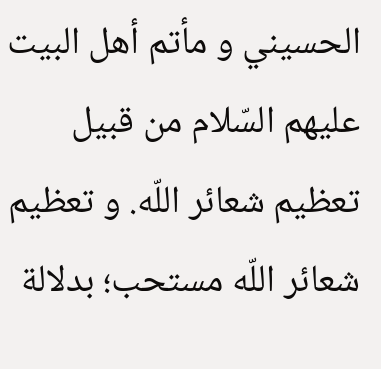الحسيني و مأتم أهل البيت عليهم السّلام من قبيل تعظيم شعائر اللّه. و تعظيم شعائر اللّه مستحب؛ بدلالة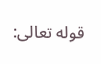قوله تعالى: